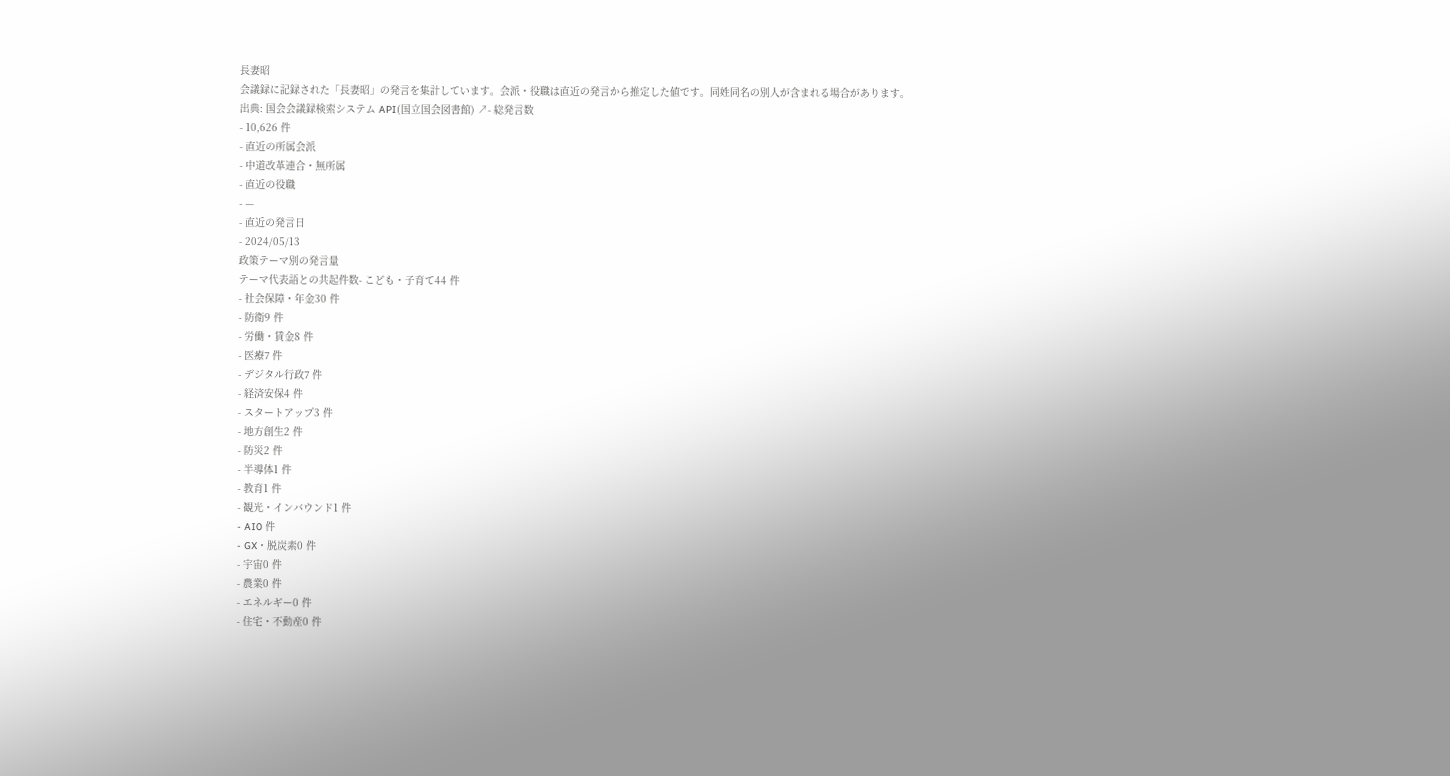長妻昭
会議録に記録された「長妻昭」の発言を集計しています。会派・役職は直近の発言から推定した値です。同姓同名の別人が含まれる場合があります。
出典: 国会会議録検索システム API(国立国会図書館) ↗- 総発言数
- 10,626 件
- 直近の所属会派
- 中道改革連合・無所属
- 直近の役職
- —
- 直近の発言日
- 2024/05/13
政策テーマ別の発言量
テーマ代表語との共起件数- こども・子育て44 件
- 社会保障・年金30 件
- 防衛9 件
- 労働・賃金8 件
- 医療7 件
- デジタル行政7 件
- 経済安保4 件
- スタートアップ3 件
- 地方創生2 件
- 防災2 件
- 半導体1 件
- 教育1 件
- 観光・インバウンド1 件
- AI0 件
- GX・脱炭素0 件
- 宇宙0 件
- 農業0 件
- エネルギー0 件
- 住宅・不動産0 件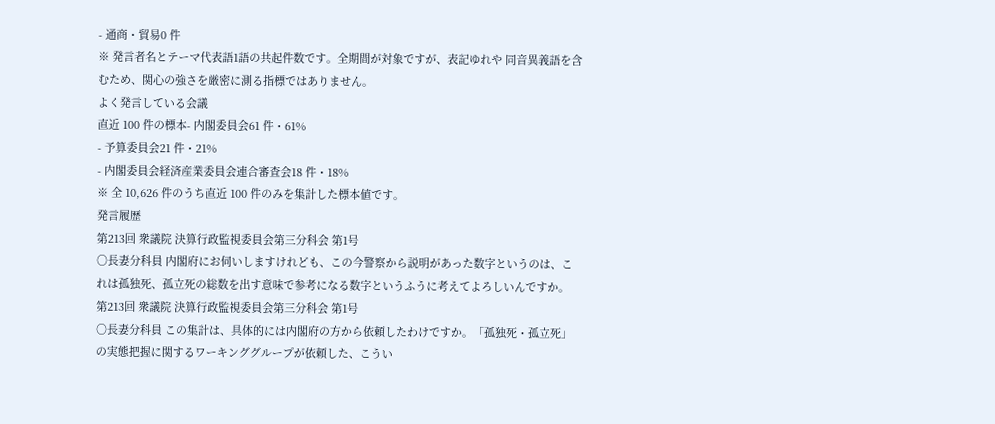- 通商・貿易0 件
※ 発言者名とテーマ代表語1語の共起件数です。全期間が対象ですが、表記ゆれや 同音異義語を含むため、関心の強さを厳密に測る指標ではありません。
よく発言している会議
直近 100 件の標本- 内閣委員会61 件・61%
- 予算委員会21 件・21%
- 内閣委員会経済産業委員会連合審査会18 件・18%
※ 全 10,626 件のうち直近 100 件のみを集計した標本値です。
発言履歴
第213回 衆議院 決算行政監視委員会第三分科会 第1号
○長妻分科員 内閣府にお伺いしますけれども、この今警察から説明があった数字というのは、これは孤独死、孤立死の総数を出す意味で参考になる数字というふうに考えてよろしいんですか。
第213回 衆議院 決算行政監視委員会第三分科会 第1号
○長妻分科員 この集計は、具体的には内閣府の方から依頼したわけですか。「孤独死・孤立死」の実態把握に関するワーキンググループが依頼した、こうい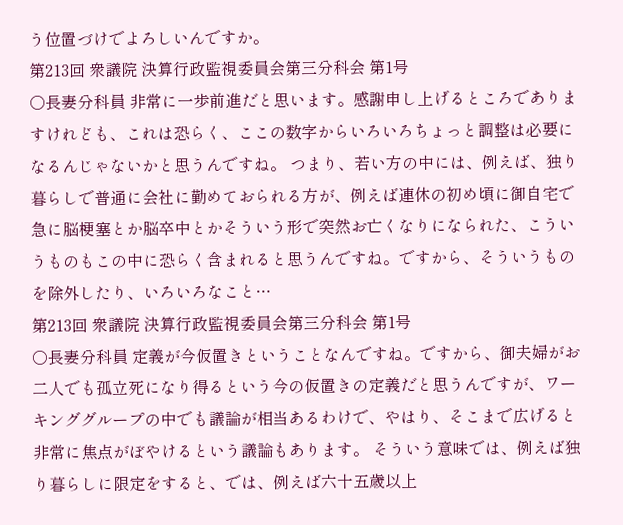う位置づけでよろしいんですか。
第213回 衆議院 決算行政監視委員会第三分科会 第1号
○長妻分科員 非常に一歩前進だと思います。感謝申し上げるところでありますけれども、これは恐らく、ここの数字からいろいろちょっと調整は必要になるんじゃないかと思うんですね。 つまり、若い方の中には、例えば、独り暮らしで普通に会社に勤めておられる方が、例えば連休の初め頃に御自宅で急に脳梗塞とか脳卒中とかそういう形で突然お亡くなりになられた、こういうものもこの中に恐らく含まれると思うんですね。ですから、そういうものを除外したり、いろいろなこと…
第213回 衆議院 決算行政監視委員会第三分科会 第1号
○長妻分科員 定義が今仮置きということなんですね。ですから、御夫婦がお二人でも孤立死になり得るという今の仮置きの定義だと思うんですが、ワーキンググループの中でも議論が相当あるわけで、やはり、そこまで広げると非常に焦点がぼやけるという議論もあります。 そういう意味では、例えば独り暮らしに限定をすると、では、例えば六十五歳以上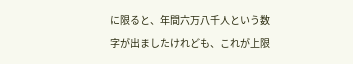に限ると、年間六万八千人という数字が出ましたけれども、これが上限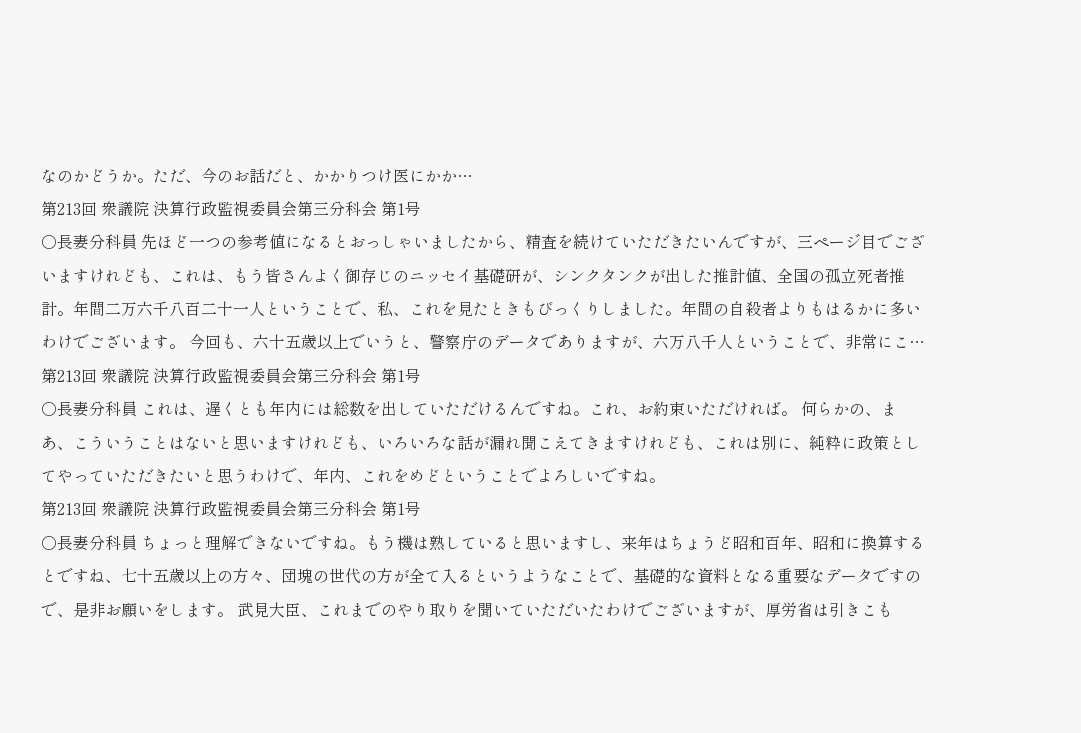なのかどうか。ただ、今のお話だと、かかりつけ医にかか…
第213回 衆議院 決算行政監視委員会第三分科会 第1号
○長妻分科員 先ほど一つの参考値になるとおっしゃいましたから、精査を続けていただきたいんですが、三ページ目でございますけれども、これは、もう皆さんよく御存じのニッセイ基礎研が、シンクタンクが出した推計値、全国の孤立死者推計。年間二万六千八百二十一人ということで、私、これを見たときもびっくりしました。年間の自殺者よりもはるかに多いわけでございます。 今回も、六十五歳以上でいうと、警察庁のデータでありますが、六万八千人ということで、非常にこ…
第213回 衆議院 決算行政監視委員会第三分科会 第1号
○長妻分科員 これは、遅くとも年内には総数を出していただけるんですね。これ、お約束いただければ。 何らかの、まあ、こういうことはないと思いますけれども、いろいろな話が漏れ聞こえてきますけれども、これは別に、純粋に政策としてやっていただきたいと思うわけで、年内、これをめどということでよろしいですね。
第213回 衆議院 決算行政監視委員会第三分科会 第1号
○長妻分科員 ちょっと理解できないですね。もう機は熟していると思いますし、来年はちょうど昭和百年、昭和に換算するとですね、七十五歳以上の方々、団塊の世代の方が全て入るというようなことで、基礎的な資料となる重要なデータですので、是非お願いをします。 武見大臣、これまでのやり取りを聞いていただいたわけでございますが、厚労省は引きこも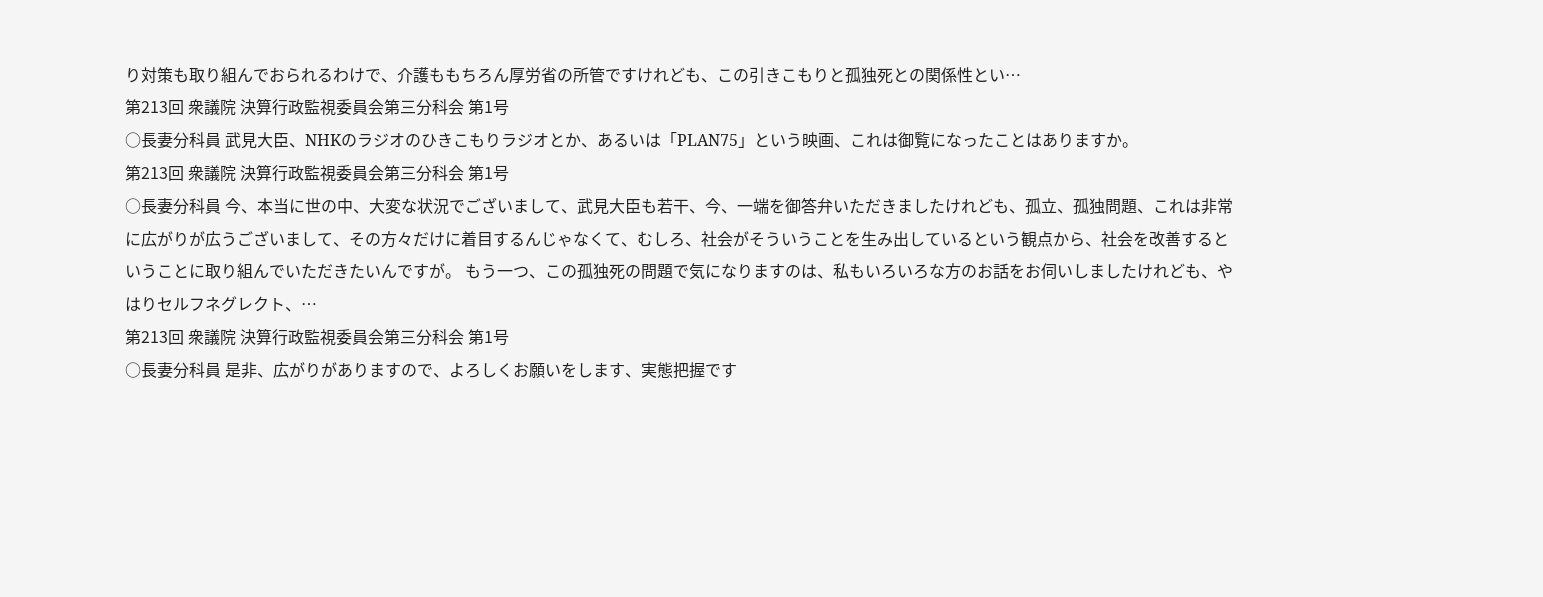り対策も取り組んでおられるわけで、介護ももちろん厚労省の所管ですけれども、この引きこもりと孤独死との関係性とい…
第213回 衆議院 決算行政監視委員会第三分科会 第1号
○長妻分科員 武見大臣、NHKのラジオのひきこもりラジオとか、あるいは「PLAN75」という映画、これは御覧になったことはありますか。
第213回 衆議院 決算行政監視委員会第三分科会 第1号
○長妻分科員 今、本当に世の中、大変な状況でございまして、武見大臣も若干、今、一端を御答弁いただきましたけれども、孤立、孤独問題、これは非常に広がりが広うございまして、その方々だけに着目するんじゃなくて、むしろ、社会がそういうことを生み出しているという観点から、社会を改善するということに取り組んでいただきたいんですが。 もう一つ、この孤独死の問題で気になりますのは、私もいろいろな方のお話をお伺いしましたけれども、やはりセルフネグレクト、…
第213回 衆議院 決算行政監視委員会第三分科会 第1号
○長妻分科員 是非、広がりがありますので、よろしくお願いをします、実態把握です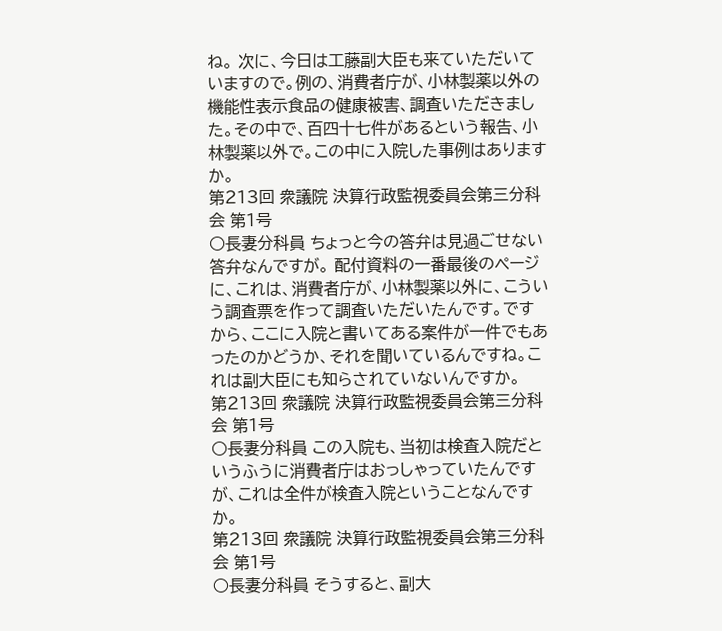ね。 次に、今日は工藤副大臣も来ていただいていますので。例の、消費者庁が、小林製薬以外の機能性表示食品の健康被害、調査いただきました。その中で、百四十七件があるという報告、小林製薬以外で。この中に入院した事例はありますか。
第213回 衆議院 決算行政監視委員会第三分科会 第1号
○長妻分科員 ちょっと今の答弁は見過ごせない答弁なんですが。 配付資料の一番最後のページに、これは、消費者庁が、小林製薬以外に、こういう調査票を作って調査いただいたんです。ですから、ここに入院と書いてある案件が一件でもあったのかどうか、それを聞いているんですね。これは副大臣にも知らされていないんですか。
第213回 衆議院 決算行政監視委員会第三分科会 第1号
○長妻分科員 この入院も、当初は検査入院だというふうに消費者庁はおっしゃっていたんですが、これは全件が検査入院ということなんですか。
第213回 衆議院 決算行政監視委員会第三分科会 第1号
○長妻分科員 そうすると、副大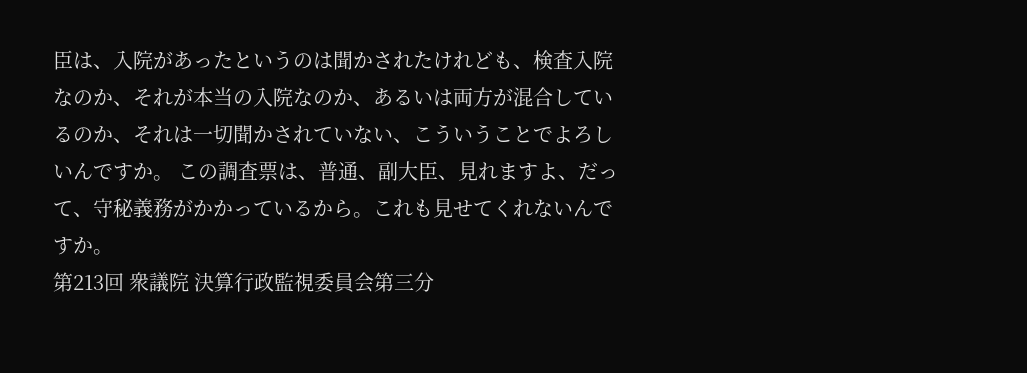臣は、入院があったというのは聞かされたけれども、検査入院なのか、それが本当の入院なのか、あるいは両方が混合しているのか、それは一切聞かされていない、こういうことでよろしいんですか。 この調査票は、普通、副大臣、見れますよ、だって、守秘義務がかかっているから。これも見せてくれないんですか。
第213回 衆議院 決算行政監視委員会第三分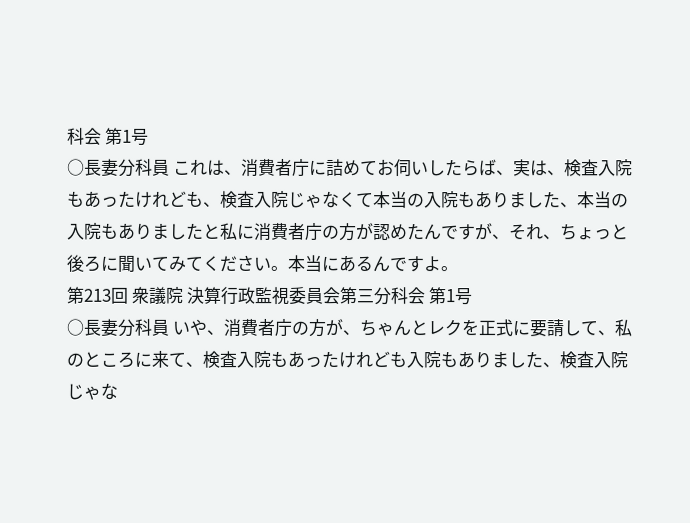科会 第1号
○長妻分科員 これは、消費者庁に詰めてお伺いしたらば、実は、検査入院もあったけれども、検査入院じゃなくて本当の入院もありました、本当の入院もありましたと私に消費者庁の方が認めたんですが、それ、ちょっと後ろに聞いてみてください。本当にあるんですよ。
第213回 衆議院 決算行政監視委員会第三分科会 第1号
○長妻分科員 いや、消費者庁の方が、ちゃんとレクを正式に要請して、私のところに来て、検査入院もあったけれども入院もありました、検査入院じゃな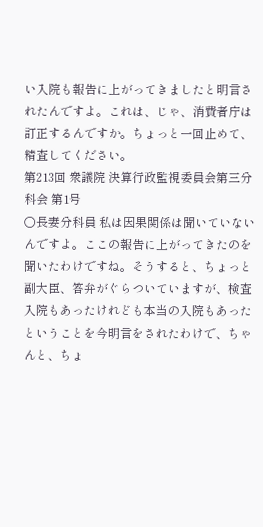い入院も報告に上がってきましたと明言されたんですよ。これは、じゃ、消費者庁は訂正するんですか。ちょっと一回止めて、精査してください。
第213回 衆議院 決算行政監視委員会第三分科会 第1号
○長妻分科員 私は因果関係は聞いていないんですよ。ここの報告に上がってきたのを聞いたわけですね。そうすると、ちょっと副大臣、答弁がぐらついていますが、検査入院もあったけれども本当の入院もあったということを今明言をされたわけで、ちゃんと、ちょ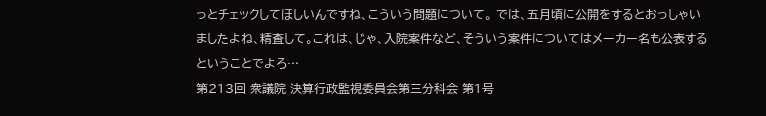っとチェックしてほしいんですね、こういう問題について。 では、五月頃に公開をするとおっしゃいましたよね、精査して。これは、じゃ、入院案件など、そういう案件についてはメーカー名も公表するということでよろ…
第213回 衆議院 決算行政監視委員会第三分科会 第1号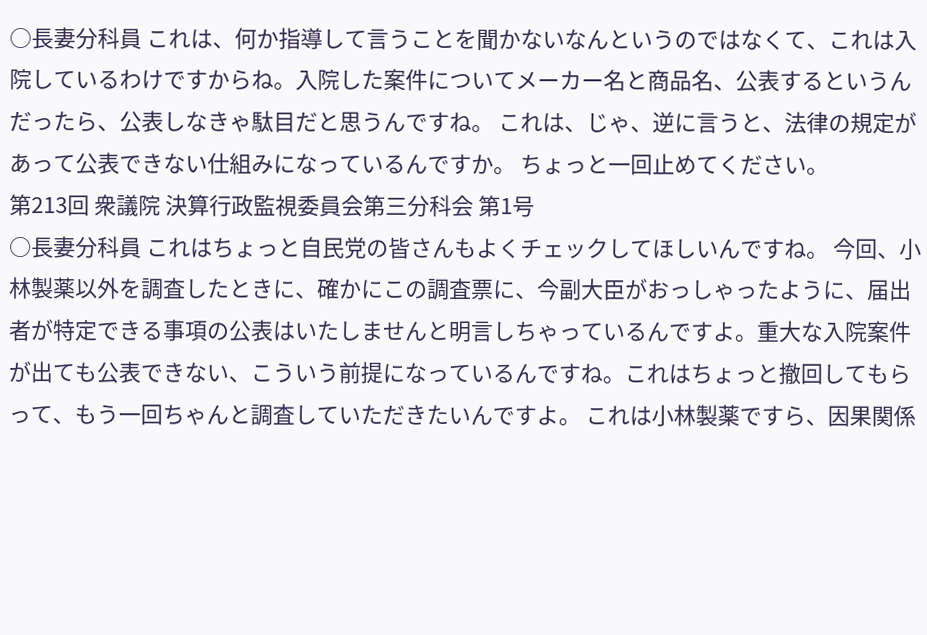○長妻分科員 これは、何か指導して言うことを聞かないなんというのではなくて、これは入院しているわけですからね。入院した案件についてメーカー名と商品名、公表するというんだったら、公表しなきゃ駄目だと思うんですね。 これは、じゃ、逆に言うと、法律の規定があって公表できない仕組みになっているんですか。 ちょっと一回止めてください。
第213回 衆議院 決算行政監視委員会第三分科会 第1号
○長妻分科員 これはちょっと自民党の皆さんもよくチェックしてほしいんですね。 今回、小林製薬以外を調査したときに、確かにこの調査票に、今副大臣がおっしゃったように、届出者が特定できる事項の公表はいたしませんと明言しちゃっているんですよ。重大な入院案件が出ても公表できない、こういう前提になっているんですね。これはちょっと撤回してもらって、もう一回ちゃんと調査していただきたいんですよ。 これは小林製薬ですら、因果関係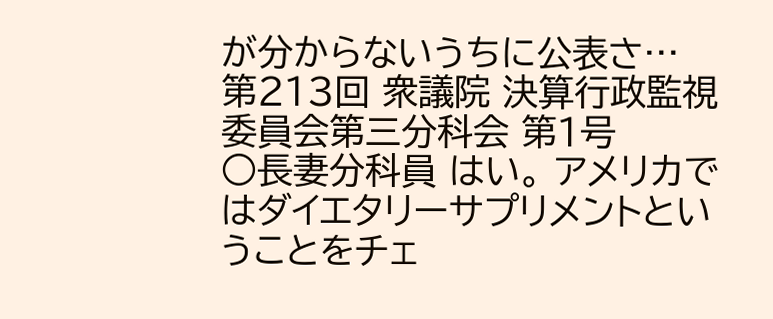が分からないうちに公表さ…
第213回 衆議院 決算行政監視委員会第三分科会 第1号
○長妻分科員 はい。 アメリカではダイエタリーサプリメントということをチェ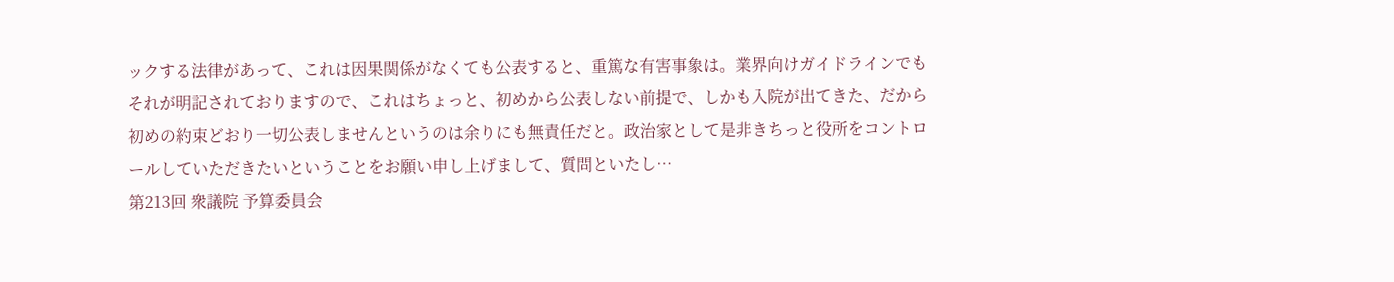ックする法律があって、これは因果関係がなくても公表すると、重篤な有害事象は。業界向けガイドラインでもそれが明記されておりますので、これはちょっと、初めから公表しない前提で、しかも入院が出てきた、だから初めの約束どおり一切公表しませんというのは余りにも無責任だと。政治家として是非きちっと役所をコントロールしていただきたいということをお願い申し上げまして、質問といたし…
第213回 衆議院 予算委員会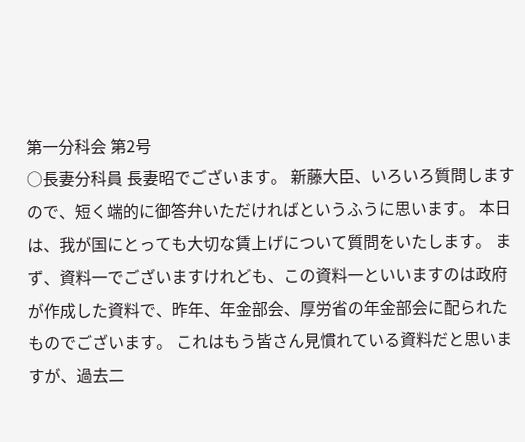第一分科会 第2号
○長妻分科員 長妻昭でございます。 新藤大臣、いろいろ質問しますので、短く端的に御答弁いただければというふうに思います。 本日は、我が国にとっても大切な賃上げについて質問をいたします。 まず、資料一でございますけれども、この資料一といいますのは政府が作成した資料で、昨年、年金部会、厚労省の年金部会に配られたものでございます。 これはもう皆さん見慣れている資料だと思いますが、過去二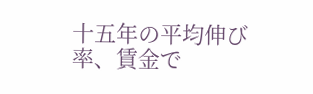十五年の平均伸び率、賃金で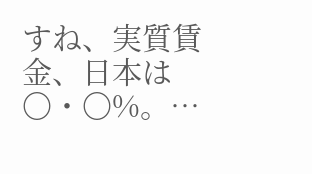すね、実質賃金、日本は〇・〇%。…